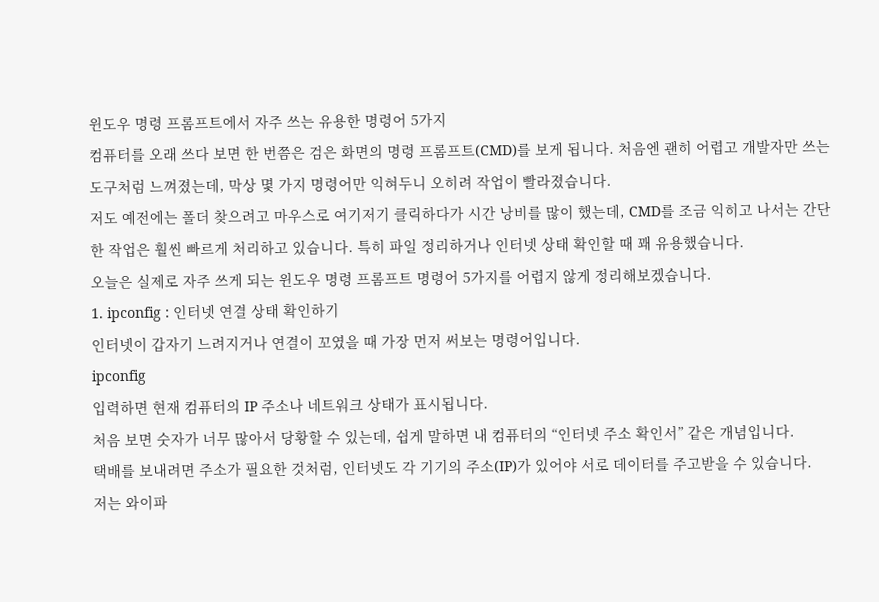윈도우 명령 프롬프트에서 자주 쓰는 유용한 명령어 5가지
컴퓨터를 오래 쓰다 보면 한 번쯤은 검은 화면의 명령 프롬프트(CMD)를 보게 됩니다. 처음엔 괜히 어렵고 개발자만 쓰는 도구처럼 느껴졌는데, 막상 몇 가지 명령어만 익혀두니 오히려 작업이 빨라졌습니다.
저도 예전에는 폴더 찾으려고 마우스로 여기저기 클릭하다가 시간 낭비를 많이 했는데, CMD를 조금 익히고 나서는 간단한 작업은 훨씬 빠르게 처리하고 있습니다. 특히 파일 정리하거나 인터넷 상태 확인할 때 꽤 유용했습니다.
오늘은 실제로 자주 쓰게 되는 윈도우 명령 프롬프트 명령어 5가지를 어렵지 않게 정리해보겠습니다.
1. ipconfig : 인터넷 연결 상태 확인하기
인터넷이 갑자기 느려지거나 연결이 꼬였을 때 가장 먼저 써보는 명령어입니다.
ipconfig
입력하면 현재 컴퓨터의 IP 주소나 네트워크 상태가 표시됩니다.
처음 보면 숫자가 너무 많아서 당황할 수 있는데, 쉽게 말하면 내 컴퓨터의 “인터넷 주소 확인서” 같은 개념입니다.
택배를 보내려면 주소가 필요한 것처럼, 인터넷도 각 기기의 주소(IP)가 있어야 서로 데이터를 주고받을 수 있습니다.
저는 와이파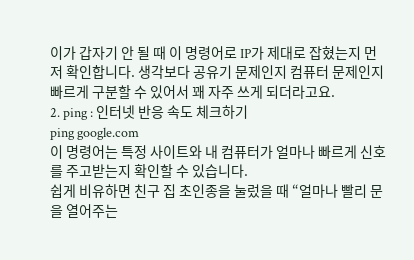이가 갑자기 안 될 때 이 명령어로 IP가 제대로 잡혔는지 먼저 확인합니다. 생각보다 공유기 문제인지 컴퓨터 문제인지 빠르게 구분할 수 있어서 꽤 자주 쓰게 되더라고요.
2. ping : 인터넷 반응 속도 체크하기
ping google.com
이 명령어는 특정 사이트와 내 컴퓨터가 얼마나 빠르게 신호를 주고받는지 확인할 수 있습니다.
쉽게 비유하면 친구 집 초인종을 눌렀을 때 “얼마나 빨리 문을 열어주는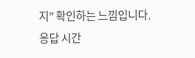지” 확인하는 느낌입니다.
응답 시간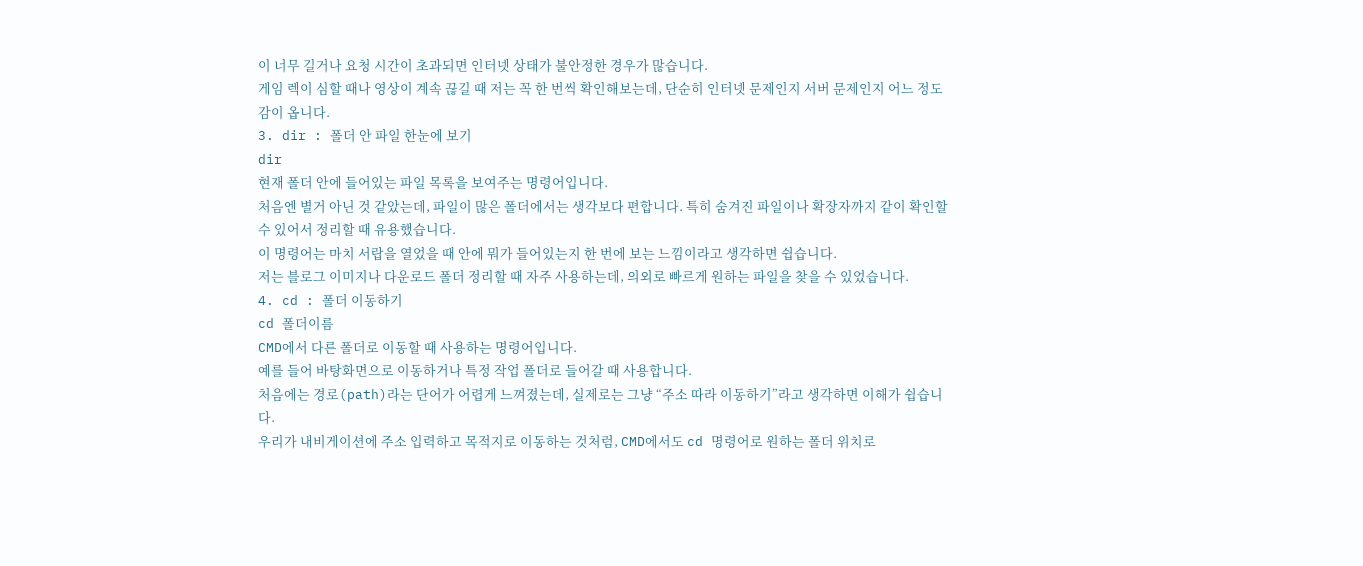이 너무 길거나 요청 시간이 초과되면 인터넷 상태가 불안정한 경우가 많습니다.
게임 렉이 심할 때나 영상이 계속 끊길 때 저는 꼭 한 번씩 확인해보는데, 단순히 인터넷 문제인지 서버 문제인지 어느 정도 감이 옵니다.
3. dir : 폴더 안 파일 한눈에 보기
dir
현재 폴더 안에 들어있는 파일 목록을 보여주는 명령어입니다.
처음엔 별거 아닌 것 같았는데, 파일이 많은 폴더에서는 생각보다 편합니다. 특히 숨겨진 파일이나 확장자까지 같이 확인할 수 있어서 정리할 때 유용했습니다.
이 명령어는 마치 서랍을 열었을 때 안에 뭐가 들어있는지 한 번에 보는 느낌이라고 생각하면 쉽습니다.
저는 블로그 이미지나 다운로드 폴더 정리할 때 자주 사용하는데, 의외로 빠르게 원하는 파일을 찾을 수 있었습니다.
4. cd : 폴더 이동하기
cd 폴더이름
CMD에서 다른 폴더로 이동할 때 사용하는 명령어입니다.
예를 들어 바탕화면으로 이동하거나 특정 작업 폴더로 들어갈 때 사용합니다.
처음에는 경로(path)라는 단어가 어렵게 느껴졌는데, 실제로는 그냥 “주소 따라 이동하기”라고 생각하면 이해가 쉽습니다.
우리가 내비게이션에 주소 입력하고 목적지로 이동하는 것처럼, CMD에서도 cd 명령어로 원하는 폴더 위치로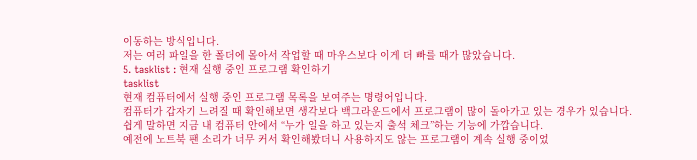이동하는 방식입니다.
저는 여러 파일을 한 폴더에 몰아서 작업할 때 마우스보다 이게 더 빠를 때가 많았습니다.
5. tasklist : 현재 실행 중인 프로그램 확인하기
tasklist
현재 컴퓨터에서 실행 중인 프로그램 목록을 보여주는 명령어입니다.
컴퓨터가 갑자기 느려질 때 확인해보면 생각보다 백그라운드에서 프로그램이 많이 돌아가고 있는 경우가 있습니다.
쉽게 말하면 지금 내 컴퓨터 안에서 “누가 일을 하고 있는지 출석 체크”하는 기능에 가깝습니다.
예전에 노트북 팬 소리가 너무 커서 확인해봤더니 사용하지도 않는 프로그램이 계속 실행 중이었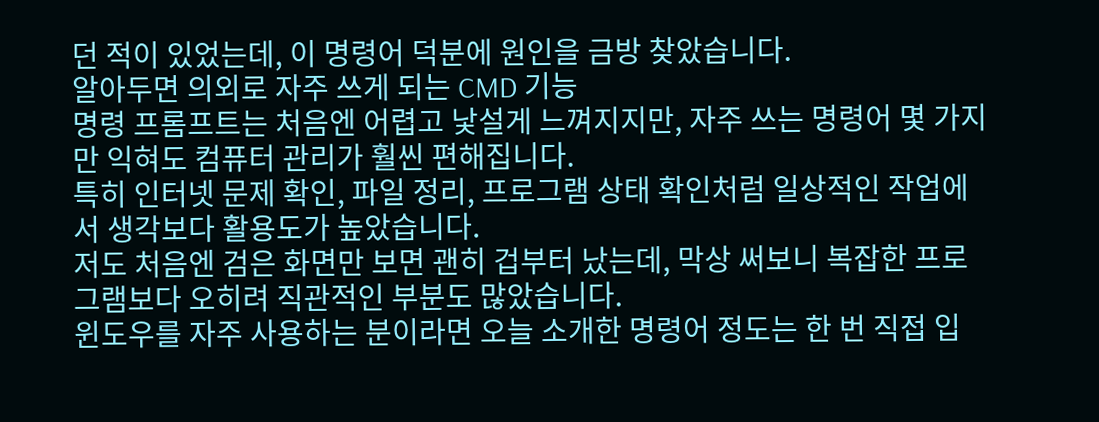던 적이 있었는데, 이 명령어 덕분에 원인을 금방 찾았습니다.
알아두면 의외로 자주 쓰게 되는 CMD 기능
명령 프롬프트는 처음엔 어렵고 낯설게 느껴지지만, 자주 쓰는 명령어 몇 가지만 익혀도 컴퓨터 관리가 훨씬 편해집니다.
특히 인터넷 문제 확인, 파일 정리, 프로그램 상태 확인처럼 일상적인 작업에서 생각보다 활용도가 높았습니다.
저도 처음엔 검은 화면만 보면 괜히 겁부터 났는데, 막상 써보니 복잡한 프로그램보다 오히려 직관적인 부분도 많았습니다.
윈도우를 자주 사용하는 분이라면 오늘 소개한 명령어 정도는 한 번 직접 입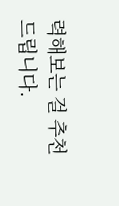력해보는 걸 추천드립니다.